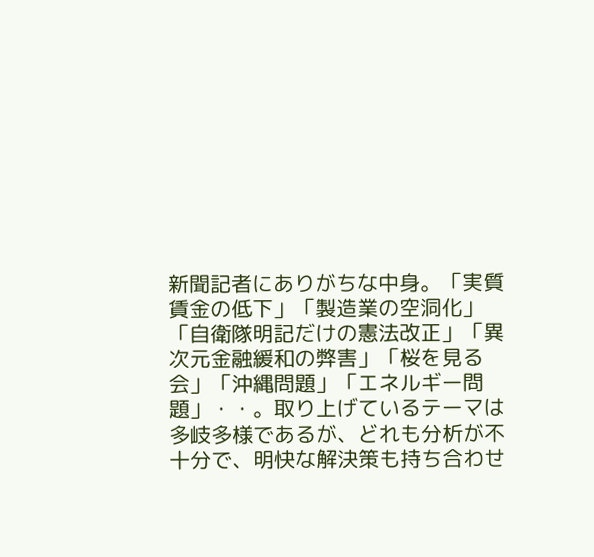新聞記者にありがちな中身。「実質賃金の低下」「製造業の空洞化」「自衛隊明記だけの憲法改正」「異次元金融緩和の弊害」「桜を見る会」「沖縄問題」「エネルギー問題」・・。取り上げているテーマは多岐多様であるが、どれも分析が不十分で、明快な解決策も持ち合わせ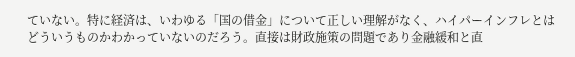ていない。特に経済は、いわゆる「国の借金」について正しい理解がなく、ハイパーインフレとはどういうものかわかっていないのだろう。直接は財政施策の問題であり金融緩和と直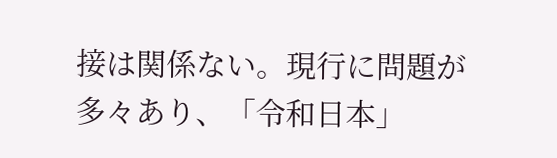接は関係ない。現行に問題が多々あり、「令和日本」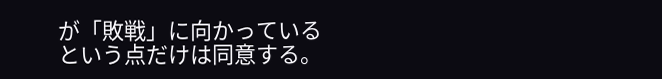が「敗戦」に向かっているという点だけは同意する。